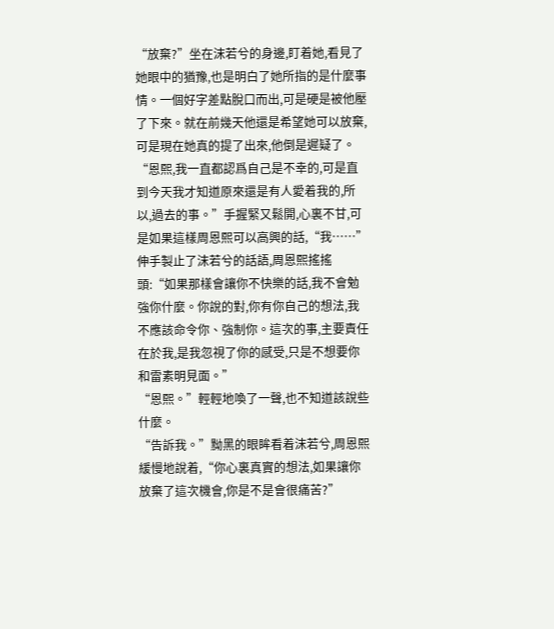“放棄?”坐在沫若兮的身邊,盯着她,看見了她眼中的猶豫,也是明白了她所指的是什麼事情。一個好字差點脫口而出,可是硬是被他壓了下來。就在前幾天他還是希望她可以放棄,可是現在她真的提了出來,他倒是遲疑了。
“恩熙,我一直都認爲自己是不幸的,可是直到今天我才知道原來還是有人愛着我的,所以,過去的事。”手握緊又鬆開,心裏不甘,可是如果這樣周恩熙可以高興的話,“我……”
伸手製止了沫若兮的話語,周恩熙搖搖頭:“如果那樣會讓你不快樂的話,我不會勉強你什麼。你說的對,你有你自己的想法,我不應該命令你、強制你。這次的事,主要責任在於我,是我忽視了你的感受,只是不想要你和雷素明見面。”
“恩熙。”輕輕地喚了一聲,也不知道該說些什麼。
“告訴我。”黝黑的眼眸看着沫若兮,周恩熙緩慢地說着,“你心裏真實的想法,如果讓你放棄了這次機會,你是不是會很痛苦?”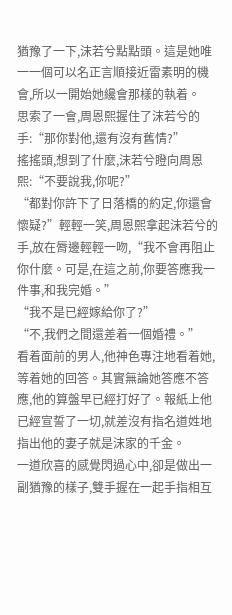猶豫了一下,沫若兮點點頭。這是她唯一一個可以名正言順接近雷素明的機會,所以一開始她纔會那樣的執着。
思索了一會,周恩熙握住了沫若兮的手:“那你對他,還有沒有舊情?”
搖搖頭,想到了什麼,沫若兮瞪向周恩熙:“不要說我,你呢?”
“都對你許下了日落橋的約定,你還會懷疑?”輕輕一笑,周恩熙拿起沫若兮的手,放在脣邊輕輕一吻,“我不會再阻止你什麼。可是,在這之前,你要答應我一件事,和我完婚。”
“我不是已經嫁給你了?”
“不,我們之間還差着一個婚禮。”
看着面前的男人,他神色專注地看着她,等着她的回答。其實無論她答應不答應,他的算盤早已經打好了。報紙上他已經宣誓了一切,就差沒有指名道姓地指出他的妻子就是沫家的千金。
一道欣喜的感覺閃過心中,卻是做出一副猶豫的樣子,雙手握在一起手指相互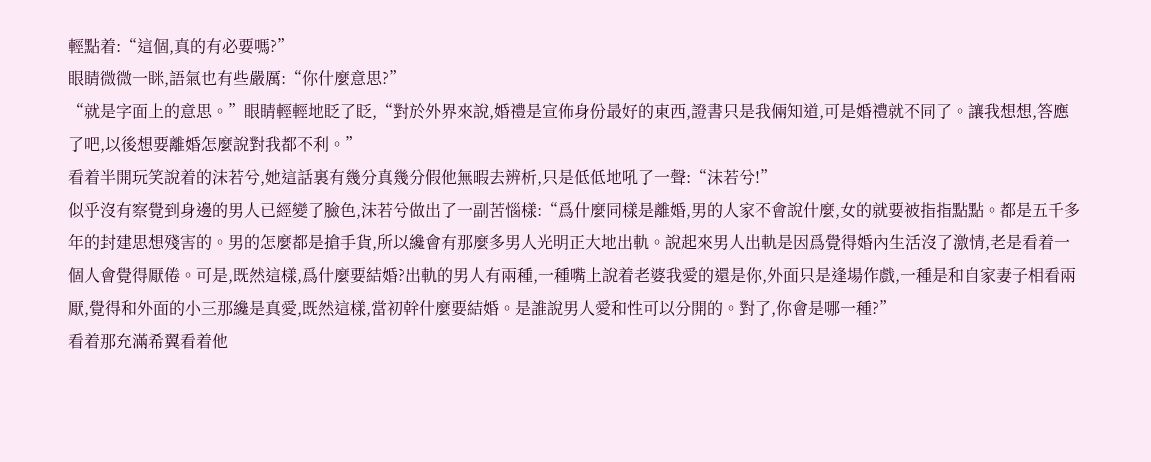輕點着:“這個,真的有必要嗎?”
眼睛微微一眯,語氣也有些嚴厲:“你什麼意思?”
“就是字面上的意思。”眼睛輕輕地眨了眨,“對於外界來說,婚禮是宣佈身份最好的東西,證書只是我倆知道,可是婚禮就不同了。讓我想想,答應了吧,以後想要離婚怎麼說對我都不利。”
看着半開玩笑說着的沫若兮,她這話裏有幾分真幾分假他無暇去辨析,只是低低地吼了一聲:“沫若兮!”
似乎沒有察覺到身邊的男人已經變了臉色,沫若兮做出了一副苦惱樣:“爲什麼同樣是離婚,男的人家不會說什麼,女的就要被指指點點。都是五千多年的封建思想殘害的。男的怎麼都是搶手貨,所以纔會有那麼多男人光明正大地出軌。說起來男人出軌是因爲覺得婚內生活沒了激情,老是看着一個人會覺得厭倦。可是,既然這樣,爲什麼要結婚?出軌的男人有兩種,一種嘴上說着老婆我愛的還是你,外面只是逢場作戲,一種是和自家妻子相看兩厭,覺得和外面的小三那纔是真愛,既然這樣,當初幹什麼要結婚。是誰說男人愛和性可以分開的。對了,你會是哪一種?”
看着那充滿希翼看着他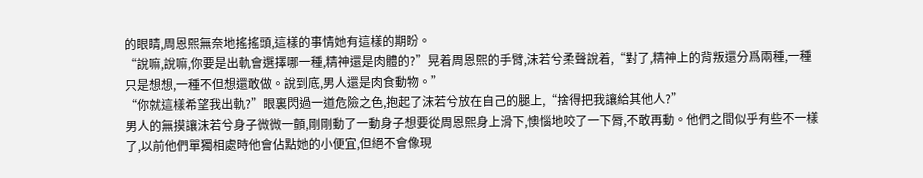的眼睛,周恩熙無奈地搖搖頭,這樣的事情她有這樣的期盼。
“說嘛,說嘛,你要是出軌會選擇哪一種,精神還是肉體的?”晃着周恩熙的手臂,沫若兮柔聲說着,“對了,精神上的背叛還分爲兩種,一種只是想想,一種不但想還敢做。說到底,男人還是肉食動物。”
“你就這樣希望我出軌?”眼裏閃過一道危險之色,抱起了沫若兮放在自己的腿上,“捨得把我讓給其他人?”
男人的無摸讓沫若兮身子微微一顫,剛剛動了一動身子想要從周恩熙身上滑下,懊惱地咬了一下脣,不敢再動。他們之間似乎有些不一樣了,以前他們單獨相處時他會佔點她的小便宜,但絕不會像現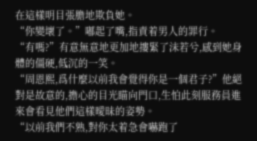在這樣明目張膽地欺負她。
“你變壞了。”嘟起了嘴,指責着男人的罪行。
“有嗎?”有意無意地更加地摟緊了沫若兮,感到她身體的僵硬,低沉的一笑。
“周恩熙,爲什麼以前我會覺得你是一個君子?”他絕對是故意的,擔心的目光瞄向門口,生怕此刻服務員進來會看見他們這樣曖昧的姿勢。
“以前我們不熟,對你太着急會嚇跑了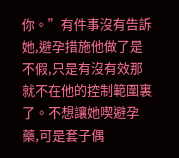你。”有件事沒有告訴她,避孕措施他做了是不假,只是有沒有效那就不在他的控制範圍裏了。不想讓她喫避孕藥,可是套子偶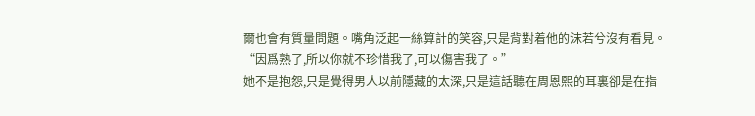爾也會有質量問題。嘴角泛起一絲算計的笑容,只是背對着他的沫若兮沒有看見。
“因爲熟了,所以你就不珍惜我了,可以傷害我了。”
她不是抱怨,只是覺得男人以前隱藏的太深,只是這話聽在周恩熙的耳裏卻是在指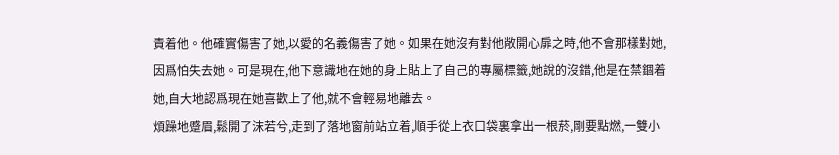責着他。他確實傷害了她,以愛的名義傷害了她。如果在她沒有對他敞開心扉之時,他不會那樣對她,因爲怕失去她。可是現在,他下意識地在她的身上貼上了自己的專屬標籤,她說的沒錯,他是在禁錮着她,自大地認爲現在她喜歡上了他,就不會輕易地離去。
煩躁地蹙眉,鬆開了沫若兮,走到了落地窗前站立着,順手從上衣口袋裏拿出一根菸,剛要點燃,一雙小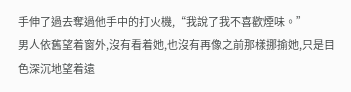手伸了過去奪過他手中的打火機,“我說了我不喜歡煙味。”
男人依舊望着窗外,沒有看着她,也沒有再像之前那樣挪揄她,只是目色深沉地望着遠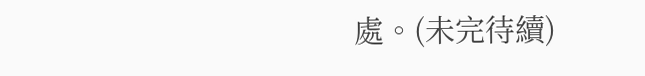處。(未完待續)